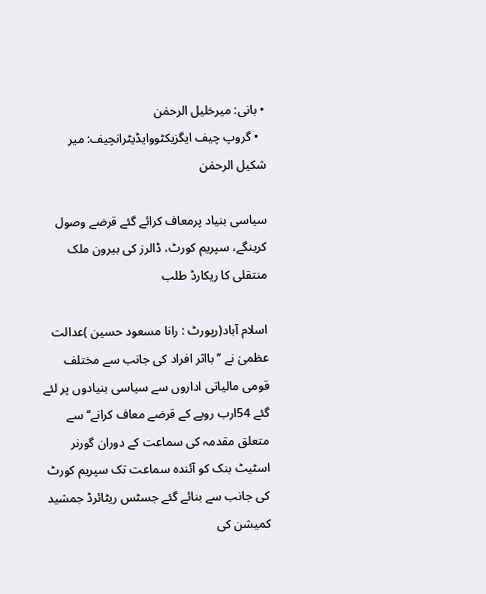• بانی: میرخلیل الرحمٰن
  • گروپ چیف ایگزیکٹووایڈیٹرانچیف: میر شکیل الرحمٰن

سیاسی بنیاد پرمعاف کرائے گئے قرضے وصول کرینگے، سپریم کورٹ، ڈالرز کی بیرون ملک منتقلی کا ریکارڈ طلب

اسلام آباد(رپورٹ : رانا مسعود حسین )عدالت عظمیٰ نے ’’بااثر افراد کی جانب سے مختلف قومی مالیاتی اداروں سے سیاسی بنیادوں پر لئے گئے 54ارب روپے کے قرضے معاف کرانے‘‘ سے متعلق مقدمہ کی سماعت کے دوران گورنر اسٹیٹ بنک کو آئندہ سماعت تک سپریم کورٹ کی جانب سے بنائے گئے جسٹس ریٹائرڈ جمشید کمیشن کی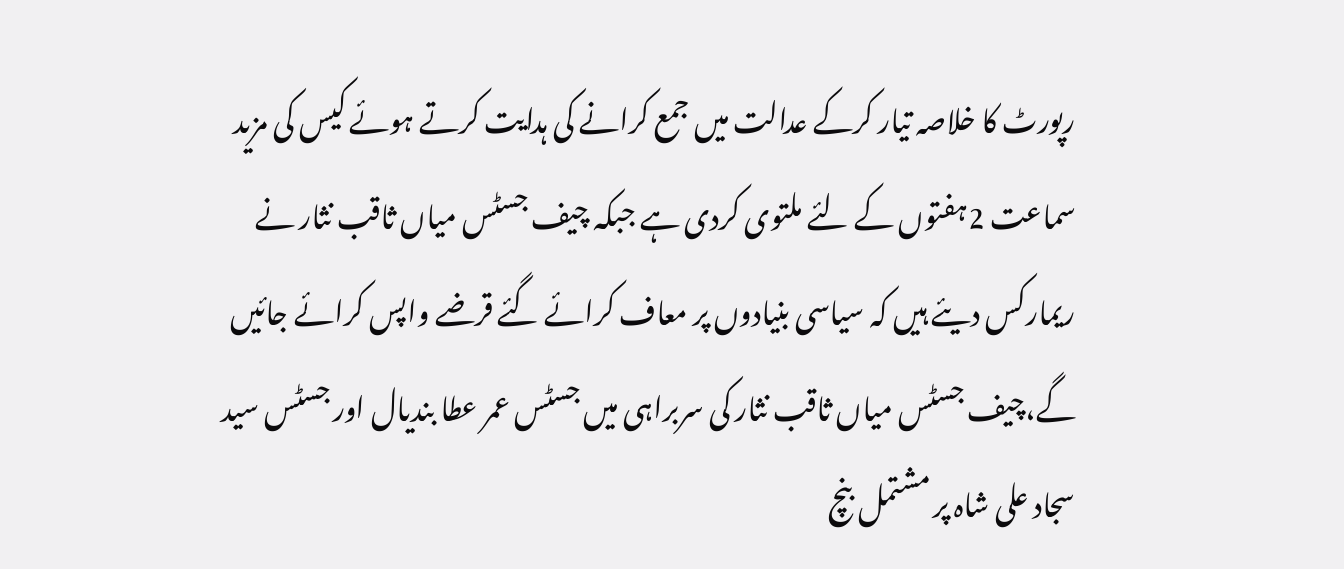رپورٹ کا خلاصہ تیار کرکے عدالت میں جمع کرانے کی ہدایت کرتے ہوئے کیس کی مزید سماعت 2ہفتوں کے لئے ملتوی کردی ہے جبکہ چیف جسٹس میاں ثاقب نثار نے ریمارکس دیئے ہیں کہ سیاسی بنیادوں پر معاف کرائے گئے قرضے واپس کرائے جائیں گے،چیف جسٹس میاں ثاقب نثار کی سربراہی میں جسٹس عمر عطا بندیال اور جسٹس سید سجاد علی شاہ پر مشتمل بنچ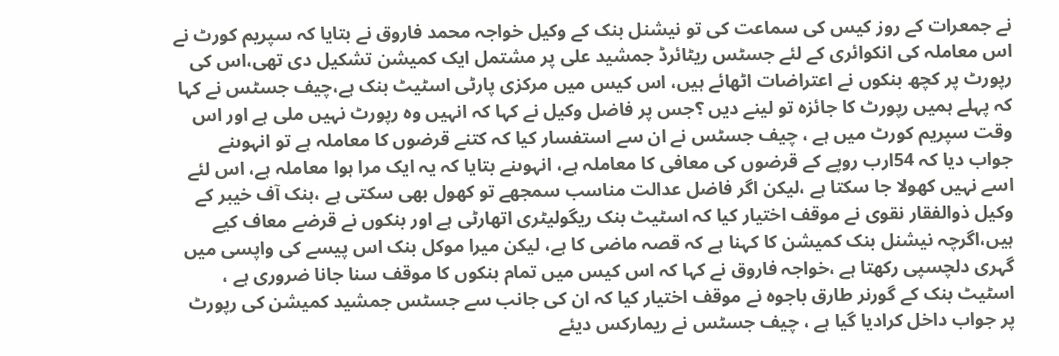نے جمعرات کے روز کیس کی سماعت کی تو نیشنل بنک کے وکیل خواجہ محمد فاروق نے بتایا کہ سپریم کورٹ نے اس معاملہ کی انکوائری کے لئے جسٹس ریٹائرڈ جمشید علی پر مشتمل ایک کمیشن تشکیل دی تھی،اس کی رپورٹ پر کچھ بنکوں نے اعتراضات اٹھائے ہیں، اس کیس میں مرکزی پارٹی اسٹیٹ بنک ہے،چیف جسٹس نے کہا کہ پہلے ہمیں رپورٹ کا جائزہ تو لینے دیں ؟جس پر فاضل وکیل نے کہا کہ انہیں وہ رپورٹ نہیں ملی ہے اور اس وقت سپریم کورٹ میں ہے ، چیف جسٹس نے ان سے استفسار کیا کہ کتنے قرضوں کا معاملہ ہے تو انہوںنے جواب دیا کہ 54ارب روپے کے قرضوں کی معافی کا معاملہ ہے، انہوںنے بتایا کہ یہ ایک مرا ہوا معاملہ ہے، اس لئے اسے نہیں کھولا جا سکتا ہے ،لیکن اگر فاضل عدالت مناسب سمجھے تو کھول بھی سکتی ہے ،بنک آف خیبر کے وکیل ذوالفقار نقوی نے موقف اختیار کیا کہ اسٹیٹ بنک ریگولیٹری اتھارٹی ہے اور بنکوں نے قرضے معاف کیے ہیں،اگرچہ نیشنل بنک کمیشن کا کہنا ہے کہ قصہ ماضی کا ہے، لیکن میرا موکل بنک اس پیسے کی واپسی میں گہری دلچسپی رکھتا ہے ،خواجہ فاروق نے کہا کہ اس کیس میں تمام بنکوں کا موقف سنا جانا ضروری ہے ، اسٹیٹ بنک کے گورنر طارق باجوہ نے موقف اختیار کیا کہ ان کی جانب سے جسٹس جمشید کمیشن کی رپورٹ پر جواب داخل کرادیا گیا ہے ، چیف جسٹس نے ریمارکس دیئے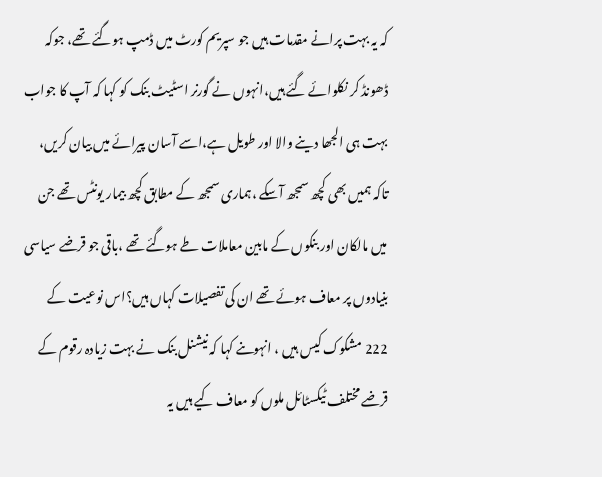کہ یہ بہت پرانے مقدمات ہیں جو سپریم کورٹ میں ڈمپ ہوگئے تھے، جوکہ ڈھونڈ کر نکلوائے گئے ہیں،انہوں نے گورنر اسٹیٹ بنک کو کہا کہ آپ کا جواب بہت ہی الجھا دینے والا اور طویل ہے،اسے آسان پیرائے میں بیان کریں، تاکہ ہمیں بھی کچھ سمجھ آسکے ،ہماری سمجھ کے مطابق کچھ بیمار یونٹس تھے جن میں مالکان اور بنکوں کے مابین معاملات طے ہوگئے تھے ،باقی جو قرضے سیاسی بنیادوں پر معاف ہوئے تھے ان کی تفصیلات کہاں ہیں؟اس نوعیت کے 222 مشکوک کیس ہیں ، انہوںنے کہا کہ نیشنل بنک نے بہت زیادہ رقوم کے قرضے مختلف ٹیکسٹائل ملوں کو معاف کیے ہیں یہ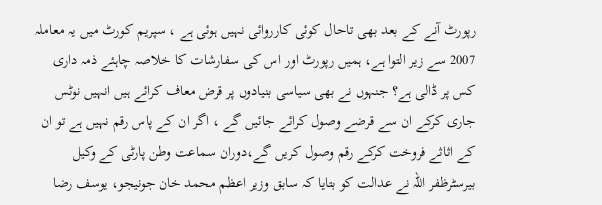رپورٹ آنے کے بعد بھی تاحال کوئی کارروائی نہیں ہوئی ہے ، سپریم کورٹ میں یہ معاملہ 2007 سے زیر التوا ہے، ہمیں رپورٹ اور اس کی سفارشات کا خلاصہ چاہئے ذمہ داری کس پر ڈالی ہے؟ جنہوں نے بھی سیاسی بنیادوں پر قرض معاف کرائے ہیں انہیں نوٹس جاری کرکے ان سے قرضے وصول کرائے جائیں گے ، اگر ان کے پاس رقم نہیں ہے تو ان کے اثاثے فروخت کرکے رقم وصول کریں گے،دوران سماعت وطن پارٹی کے وکیل بیرسٹرظفر اللہ نے عدالت کو بتایا کہ سابق وزیر اعظم محمد خان جونیجو، یوسف رضا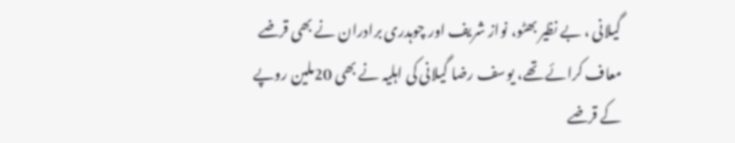گیلانی ، بے نظیر بھٹو، نواز شریف اور چوہدری برادران نے بھی قرضے معاف کرائے تھے، یوسف رضا گیلانی کی اہلیہ نے بھی 20ملین روپے کے قرضے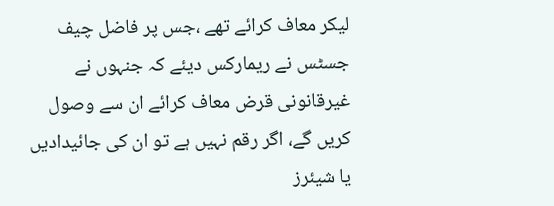لیکر معاف کرائے تھے ،جس پر فاضل چیف جسٹس نے ریمارکس دیئے کہ جنہوں نے غیرقانونی قرض معاف کرائے ان سے وصول کریں گے، اگر رقم نہیں ہے تو ان کی جائیدادیں یا شیئرز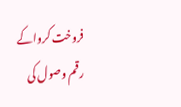فروخت کرواکے رقم وصول کی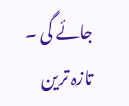جائے گی ۔
تازہ ترین